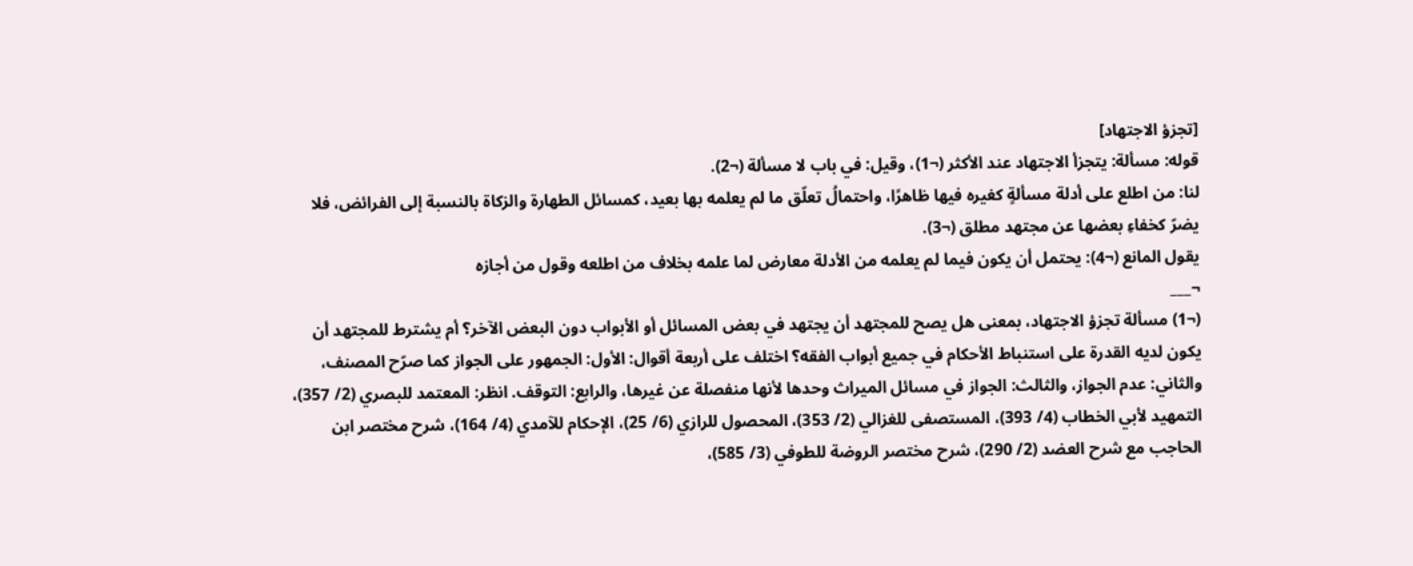[تجزؤ الاجتهاد]
قوله: مسألة: يتجزأ الاجتهاد عند الأكثر (¬1)، وقيل: في باب لا مسألة (¬2).
لنا: من اطلع على أدلة مسألةٍ كغيره فيها ظاهرًا، واحتمالُ تعلّق ما لم يعلمه بها بعيد، كمسائل الطهارة والزكاة بالنسبة إلى الفرائض، فلا يضرّ كخفاءِ بعضها عن مجتهد مطلق (¬3).
يقول المانع (¬4): يحتمل أن يكون فيما لم يعلمه من الأدلة معارض لما علمه بخلاف من اطلعه وقول من أجازه
¬___
(¬1) مسألة تجزؤ الاجتهاد، بمعنى هل يصح للمجتهد أن يجتهد في بعض المسائل أو الأبواب دون البعض الآخر؟ أم يشترط للمجتهد أن يكون لديه القدرة على استنباط الأحكام في جميع أبواب الفقه؟ اختلف على أربعة أقوال: الأول: الجمهور على الجواز كما صرّح المصنف، والثاني: عدم الجواز، والثالث: الجواز في مسائل الميراث وحدها لأنها منفصلة عن غيرها، والرابع: التوقف. انظر: المعتمد للبصري (2/ 357)، التمهيد لأبي الخطاب (4/ 393)، المستصفى للغزالي (2/ 353)، المحصول للرازي (6/ 25)، الإحكام للآمدي (4/ 164)، شرح مختصر ابن الحاجب مع شرح العضد (2/ 290)، شرح مختصر الروضة للطوفي (3/ 585)،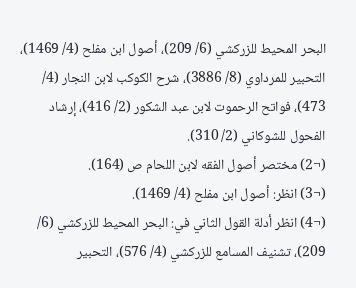البحر المحيط للزركشي (6/ 209)، أصول ابن مفلح (4/ 1469)، التحبير للمرداوي (8/ 3886)، شرح الكوكب لابن النجار (4/ 473)، فواتح الرحموت لابن عبد الشكور (2/ 416)، إرشاد الفحول للشوكاني (2/ 310).
(¬2) مختصر أصول الفقه لابن اللحام ص (164).
(¬3) انظر: أصول ابن مفلح (4/ 1469).
(¬4) انظر أدلة القول الثاني في: البحر المحيط للزركشي (6/ 209)، تشنيف المسامع للزركشي (4/ 576)، التحبير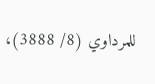للمرداوي (8/ 3888)،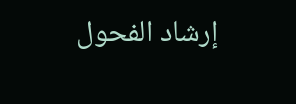إرشاد الفحول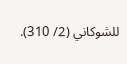للشوكاني (2/ 310).